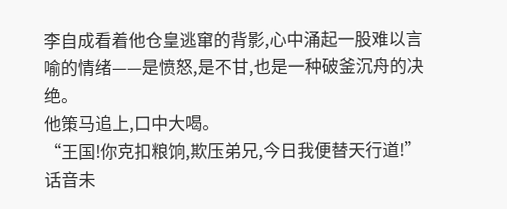李自成看着他仓皇逃窜的背影,心中涌起一股难以言喻的情绪——是愤怒,是不甘,也是一种破釜沉舟的决绝。
他策马追上,口中大喝。
“王国!你克扣粮饷,欺压弟兄,今日我便替天行道!”
话音未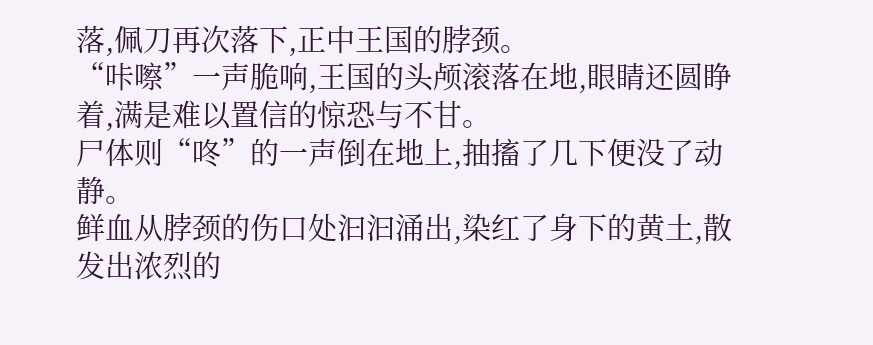落,佩刀再次落下,正中王国的脖颈。
“咔嚓”一声脆响,王国的头颅滚落在地,眼睛还圆睁着,满是难以置信的惊恐与不甘。
尸体则“咚”的一声倒在地上,抽搐了几下便没了动静。
鲜血从脖颈的伤口处汩汩涌出,染红了身下的黄土,散发出浓烈的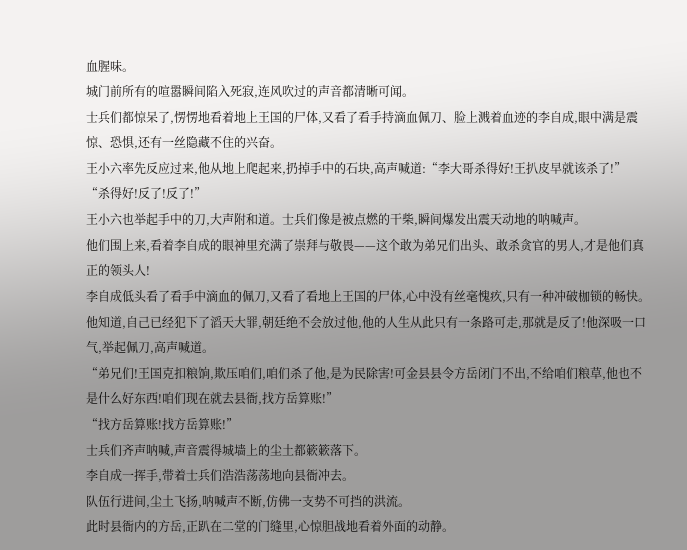血腥味。
城门前所有的喧嚣瞬间陷入死寂,连风吹过的声音都清晰可闻。
士兵们都惊呆了,愣愣地看着地上王国的尸体,又看了看手持滴血佩刀、脸上溅着血迹的李自成,眼中满是震惊、恐惧,还有一丝隐藏不住的兴奋。
王小六率先反应过来,他从地上爬起来,扔掉手中的石块,高声喊道:“李大哥杀得好!王扒皮早就该杀了!”
“杀得好!反了!反了!”
王小六也举起手中的刀,大声附和道。士兵们像是被点燃的干柴,瞬间爆发出震天动地的呐喊声。
他们围上来,看着李自成的眼神里充满了崇拜与敬畏——这个敢为弟兄们出头、敢杀贪官的男人,才是他们真正的领头人!
李自成低头看了看手中滴血的佩刀,又看了看地上王国的尸体,心中没有丝毫愧疚,只有一种冲破枷锁的畅快。
他知道,自己已经犯下了滔天大罪,朝廷绝不会放过他,他的人生从此只有一条路可走,那就是反了!他深吸一口气,举起佩刀,高声喊道。
“弟兄们!王国克扣粮饷,欺压咱们,咱们杀了他,是为民除害!可金县县令方岳闭门不出,不给咱们粮草,他也不是什么好东西!咱们现在就去县衙,找方岳算账!”
“找方岳算账!找方岳算账!”
士兵们齐声呐喊,声音震得城墙上的尘土都簌簌落下。
李自成一挥手,带着士兵们浩浩荡荡地向县衙冲去。
队伍行进间,尘土飞扬,呐喊声不断,仿佛一支势不可挡的洪流。
此时县衙内的方岳,正趴在二堂的门缝里,心惊胆战地看着外面的动静。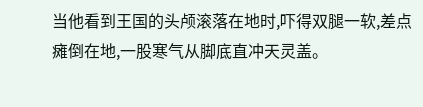当他看到王国的头颅滚落在地时,吓得双腿一软,差点瘫倒在地,一股寒气从脚底直冲天灵盖。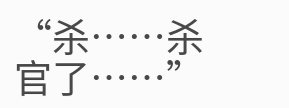“杀……杀官了……”